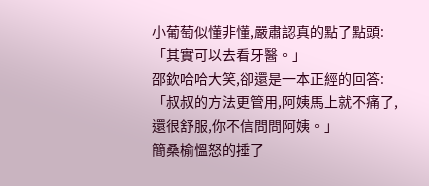小葡萄似懂非懂,嚴肅認真的點了點頭:「其實可以去看牙醫。」
邵欽哈哈大笑,卻還是一本正經的回答:「叔叔的方法更管用,阿姨馬上就不痛了,還很舒服,你不信問問阿姨。」
簡桑榆慍怒的捶了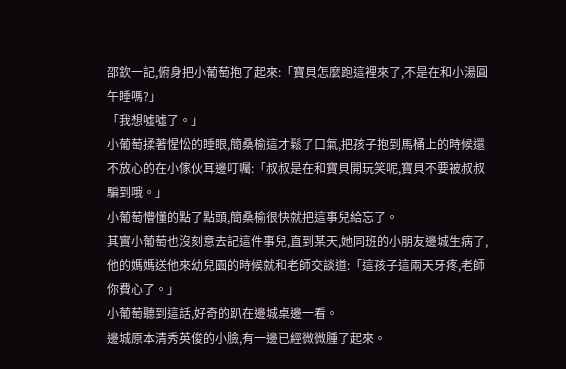邵欽一記,俯身把小葡萄抱了起來:「寶貝怎麼跑這裡來了,不是在和小湯圓午睡嗎?」
「我想噓噓了。」
小葡萄揉著惺忪的睡眼,簡桑榆這才鬆了口氣,把孩子抱到馬桶上的時候還不放心的在小傢伙耳邊叮囑:「叔叔是在和寶貝開玩笑呢,寶貝不要被叔叔騙到哦。」
小葡萄懵懂的點了點頭,簡桑榆很快就把這事兒給忘了。
其實小葡萄也沒刻意去記這件事兒,直到某天,她同班的小朋友邊城生病了,他的媽媽送他來幼兒園的時候就和老師交談道:「這孩子這兩天牙疼,老師你費心了。」
小葡萄聽到這話,好奇的趴在邊城桌邊一看。
邊城原本清秀英俊的小臉,有一邊已經微微腫了起來。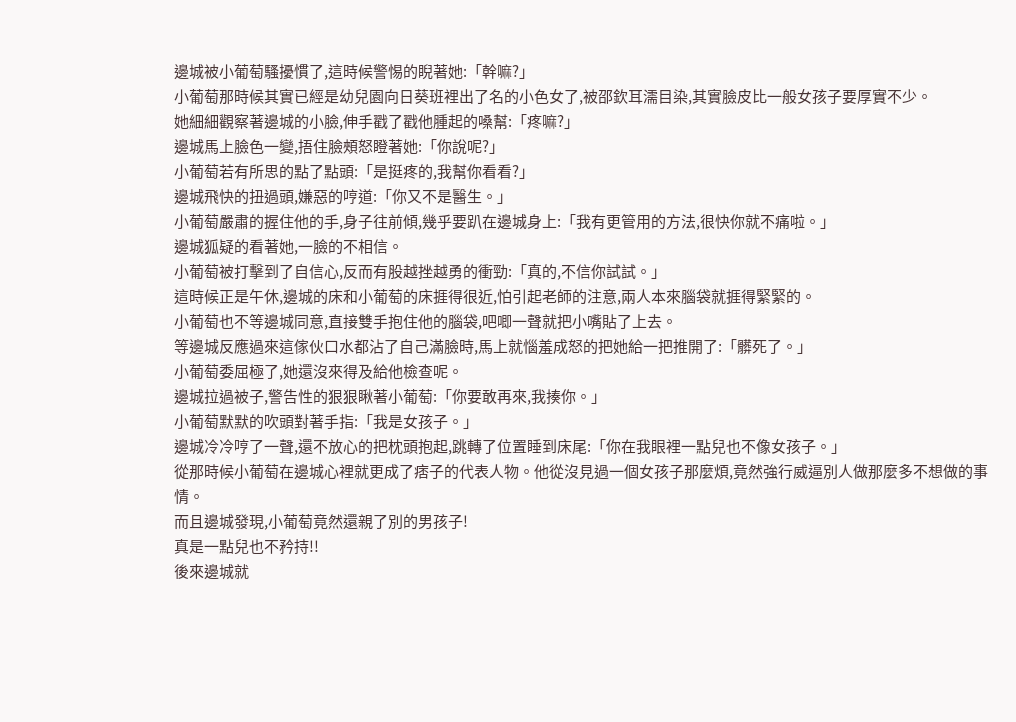邊城被小葡萄騷擾慣了,這時候警惕的睨著她:「幹嘛?」
小葡萄那時候其實已經是幼兒園向日葵班裡出了名的小色女了,被邵欽耳濡目染,其實臉皮比一般女孩子要厚實不少。
她細細觀察著邊城的小臉,伸手戳了戳他腫起的嗓幫:「疼嘛?」
邊城馬上臉色一變,捂住臉頰怒瞪著她:「你說呢?」
小葡萄若有所思的點了點頭:「是挺疼的,我幫你看看?」
邊城飛快的扭過頭,嫌惡的哼道:「你又不是醫生。」
小葡萄嚴肅的握住他的手,身子往前傾,幾乎要趴在邊城身上:「我有更管用的方法,很快你就不痛啦。」
邊城狐疑的看著她,一臉的不相信。
小葡萄被打擊到了自信心,反而有股越挫越勇的衝勁:「真的,不信你試試。」
這時候正是午休,邊城的床和小葡萄的床捱得很近,怕引起老師的注意,兩人本來腦袋就捱得緊緊的。
小葡萄也不等邊城同意,直接雙手抱住他的腦袋,吧唧一聲就把小嘴貼了上去。
等邊城反應過來這傢伙口水都沾了自己滿臉時,馬上就惱羞成怒的把她給一把推開了:「髒死了。」
小葡萄委屈極了,她還沒來得及給他檢查呢。
邊城拉過被子,警告性的狠狠瞅著小葡萄:「你要敢再來,我揍你。」
小葡萄默默的吹頭對著手指:「我是女孩子。」
邊城冷冷哼了一聲,還不放心的把枕頭抱起,跳轉了位置睡到床尾:「你在我眼裡一點兒也不像女孩子。」
從那時候小葡萄在邊城心裡就更成了痞子的代表人物。他從沒見過一個女孩子那麼煩,竟然強行威逼別人做那麼多不想做的事情。
而且邊城發現,小葡萄竟然還親了別的男孩子!
真是一點兒也不矜持!!
後來邊城就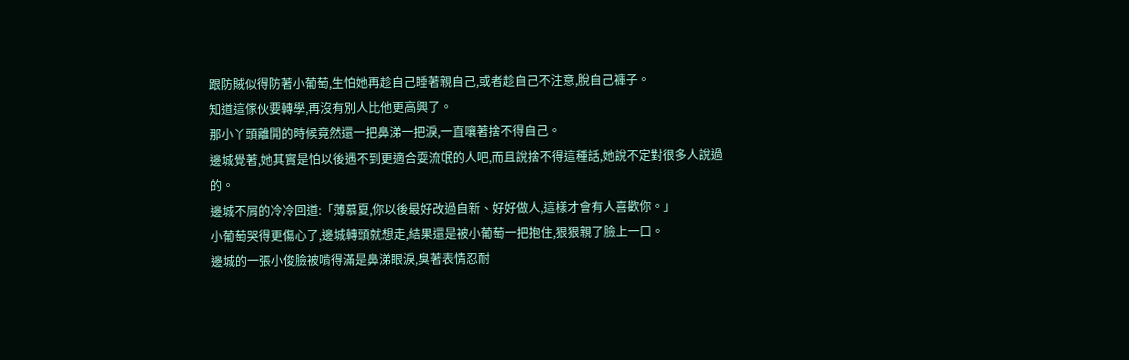跟防賊似得防著小葡萄,生怕她再趁自己睡著親自己,或者趁自己不注意,脫自己褲子。
知道這傢伙要轉學,再沒有別人比他更高興了。
那小丫頭離開的時候竟然還一把鼻涕一把淚,一直嚷著捨不得自己。
邊城覺著,她其實是怕以後遇不到更適合耍流氓的人吧,而且說捨不得這種話,她說不定對很多人說過的。
邊城不屑的冷冷回道:「薄慕夏,你以後最好改過自新、好好做人,這樣才會有人喜歡你。」
小葡萄哭得更傷心了,邊城轉頭就想走,結果還是被小葡萄一把抱住,狠狠親了臉上一口。
邊城的一張小俊臉被啃得滿是鼻涕眼淚,臭著表情忍耐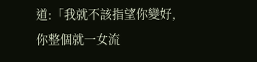道:「我就不該指望你變好,你整個就一女流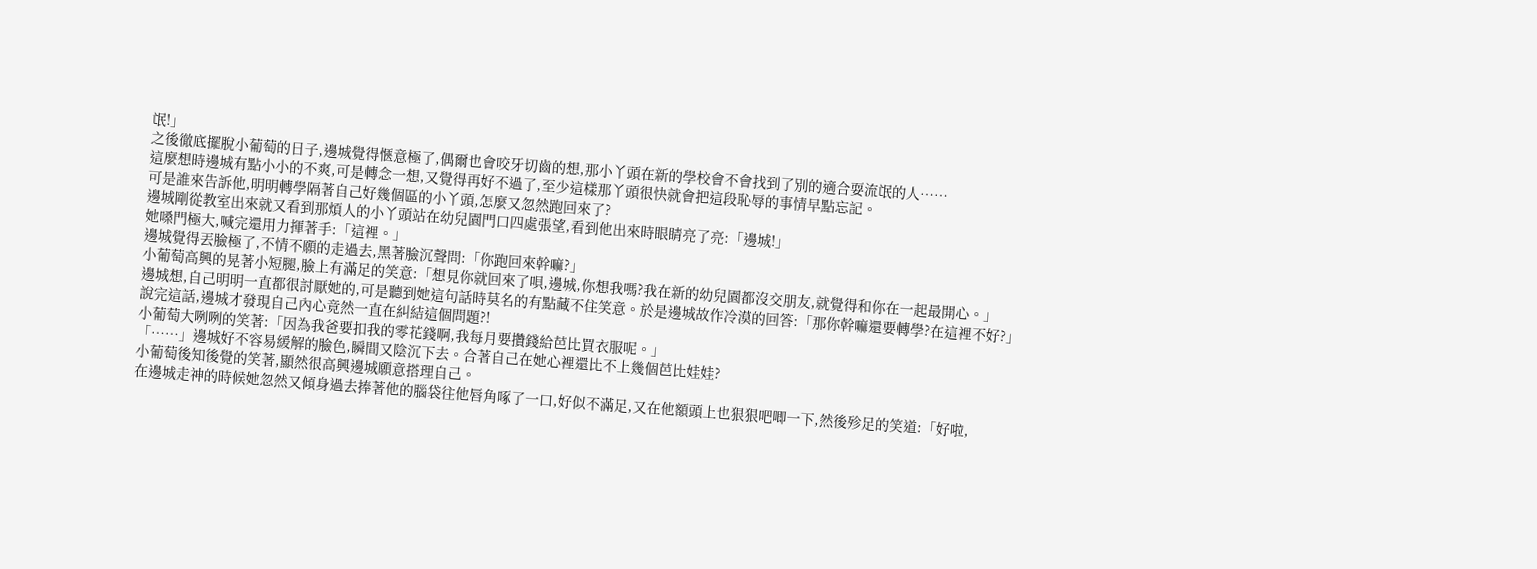氓!」
之後徹底擺脫小葡萄的日子,邊城覺得愜意極了,偶爾也會咬牙切齒的想,那小丫頭在新的學校會不會找到了別的適合耍流氓的人……
這麼想時邊城有點小小的不爽,可是轉念一想,又覺得再好不過了,至少這樣那丫頭很快就會把這段恥辱的事情早點忘記。
可是誰來告訴他,明明轉學隔著自己好幾個區的小丫頭,怎麼又忽然跑回來了?
邊城剛從教室出來就又看到那煩人的小丫頭站在幼兒園門口四處張望,看到他出來時眼睛亮了亮:「邊城!」
她嗓門極大,喊完還用力揮著手:「這裡。」
邊城覺得丟臉極了,不情不願的走過去,黑著臉沉聲問:「你跑回來幹嘛?」
小葡萄高興的晃著小短腿,臉上有滿足的笑意:「想見你就回來了唄,邊城,你想我嗎?我在新的幼兒園都沒交朋友,就覺得和你在一起最開心。」
邊城想,自己明明一直都很討厭她的,可是聽到她這句話時莫名的有點藏不住笑意。於是邊城故作冷漠的回答:「那你幹嘛還要轉學?在這裡不好?」
說完這話,邊城才發現自己內心竟然一直在糾結這個問題?!
小葡萄大咧咧的笑著:「因為我爸要扣我的零花錢啊,我每月要攢錢給芭比買衣服呢。」
「……」邊城好不容易緩解的臉色,瞬間又陰沉下去。合著自己在她心裡還比不上幾個芭比娃娃?
小葡萄後知後覺的笑著,顯然很高興邊城願意搭理自己。
在邊城走神的時候她忽然又傾身過去捧著他的腦袋往他唇角啄了一口,好似不滿足,又在他額頭上也狠狠吧唧一下,然後殄足的笑道:「好啦,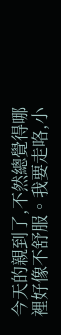今天的親到了,不然總覺得哪裡好像不舒服。我要走咯,小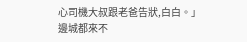心司機大叔跟老爸告狀,白白。」
邊城都來不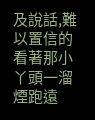及說話,難以置信的看著那小丫頭一溜煙跑遠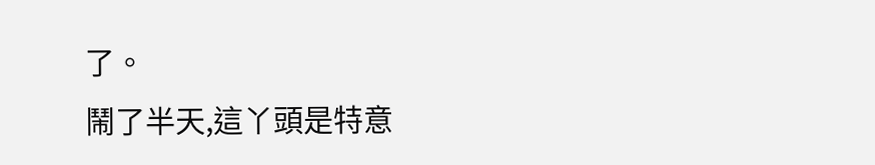了。
鬧了半天,這丫頭是特意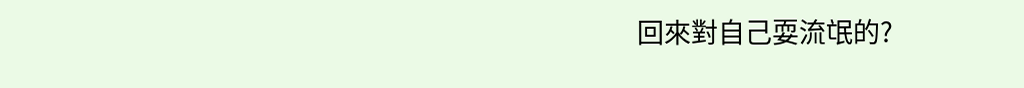回來對自己耍流氓的?